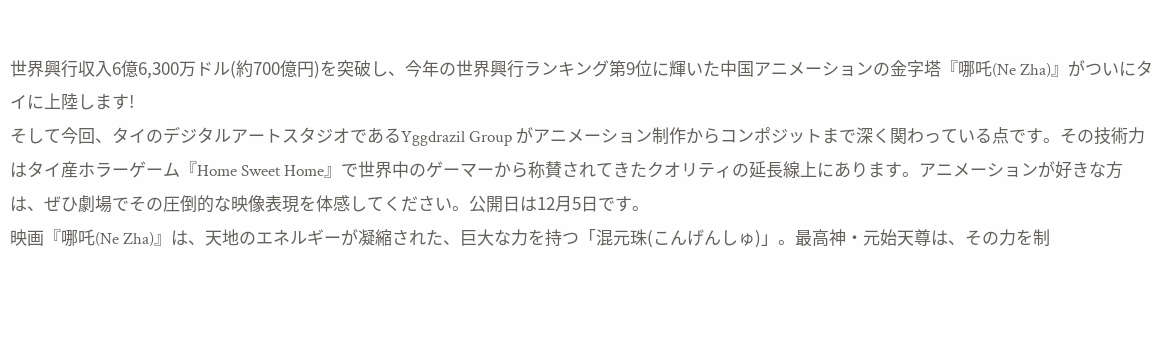世界興行収入6億6,300万ドル(約700億円)を突破し、今年の世界興行ランキング第9位に輝いた中国アニメーションの金字塔『哪吒(Ne Zha)』がついにタイに上陸します!
そして今回、タイのデジタルアートスタジオであるYggdrazil Group がアニメーション制作からコンポジットまで深く関わっている点です。その技術力はタイ産ホラーゲーム『Home Sweet Home』で世界中のゲーマーから称賛されてきたクオリティの延長線上にあります。アニメーションが好きな方は、ぜひ劇場でその圧倒的な映像表現を体感してください。公開日は12月5日です。
映画『哪吒(Ne Zha)』は、天地のエネルギーが凝縮された、巨大な力を持つ「混元珠(こんげんしゅ)」。最高神・元始天尊は、その力を制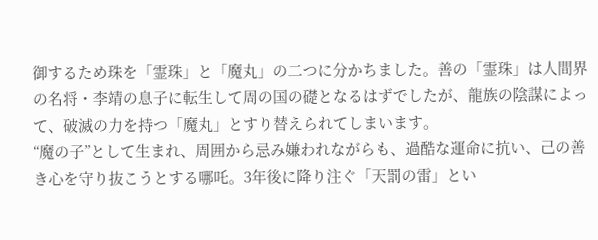御するため珠を「霊珠」と「魔丸」の二つに分かちました。善の「霊珠」は人間界の名将・李靖の息子に転生して周の国の礎となるはずでしたが、龍族の陰謀によって、破滅の力を持つ「魔丸」とすり替えられてしまいます。
“魔の子”として生まれ、周囲から忌み嫌われながらも、過酷な運命に抗い、己の善き心を守り抜こうとする哪吒。3年後に降り注ぐ「天罰の雷」とい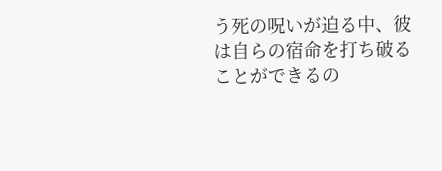う死の呪いが迫る中、彼は自らの宿命を打ち破ることができるの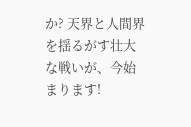か? 天界と人間界を揺るがす壮大な戦いが、今始まります!